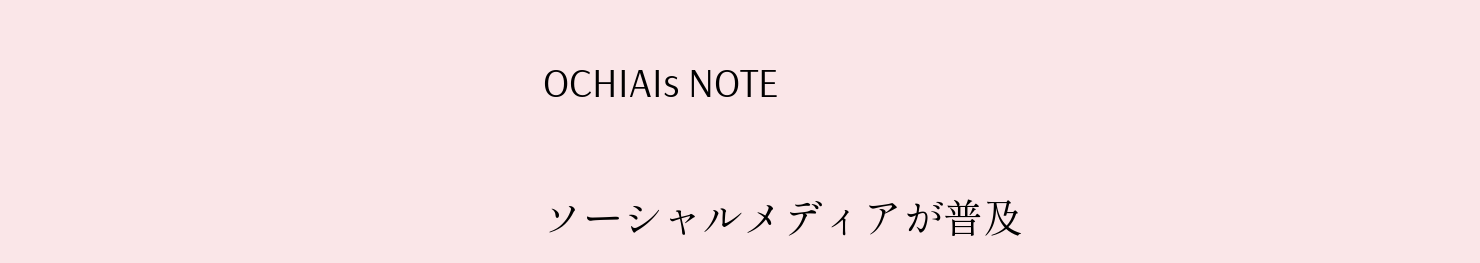OCHIAIs NOTE

ソーシャルメディアが普及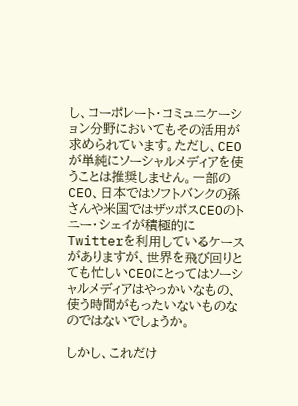し、コーポレート・コミュニケーション分野においてもその活用が求められています。ただし、CEOが単純にソーシャルメディアを使うことは推奨しません。一部のCEO、日本ではソフトバンクの孫さんや米国ではザッポスCEOのトニー・シェイが積極的にTwitterを利用しているケースがありますが、世界を飛び回りとても忙しいCEOにとってはソーシャルメディアはやっかいなもの、使う時間がもったいないものなのではないでしょうか。

しかし、これだけ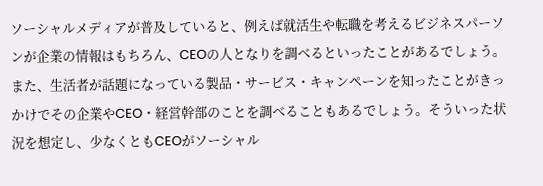ソーシャルメディアが普及していると、例えば就活生や転職を考えるビジネスパーソンが企業の情報はもちろん、CEOの人となりを調べるといったことがあるでしょう。また、生活者が話題になっている製品・サービス・キャンペーンを知ったことがきっかけでその企業やCEO・経営幹部のことを調べることもあるでしょう。そういった状況を想定し、少なくともCEOがソーシャル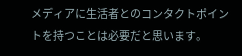メディアに生活者とのコンタクトポイントを持つことは必要だと思います。